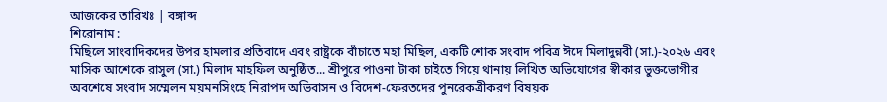আজকের তারিখঃ | বঙ্গাব্দ
শিরোনাম :
মিছিলে সাংবাদিকদের উপর হামলার প্রতিবাদে এবং রাষ্ট্রকে বাঁচাতে মহা মিছিল, একটি শোক সংবাদ পবিত্র ঈদে মিলাদুন্নবী (সা.)-২০২৬ এবং মাসিক আশেকে রাসুল (সা.) মিলাদ মাহফিল অনুষ্ঠিত... শ্রীপুরে পাওনা টাকা চাইতে গিয়ে থানায় লিখিত অভিযোগের স্বীকার ভুক্তভোগীর অবশেষে সংবাদ সম্মেলন ময়মনসিংহে নিরাপদ অভিবাসন ও বিদেশ-ফেরতদের পুনরেকত্রীকরণ বিষয়ক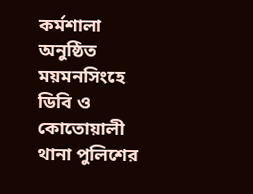কর্মশালা অনুষ্ঠিত ময়মনসিংহে ডিবি ও কোতোয়ালী থানা পুলিশের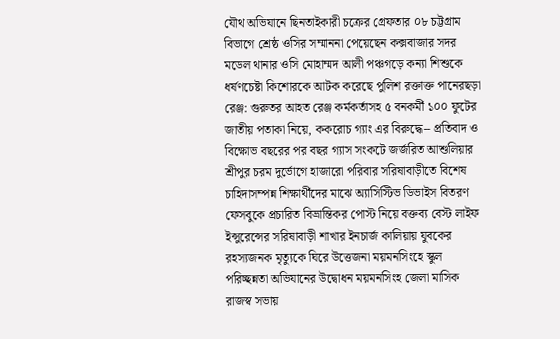যৌথ অভিযানে ছিনতাইকারী চক্রের গ্রেফতার ০৮ চট্টগ্রাম বিভাগে শ্রেষ্ঠ ওসির সম্মাননা পেয়েছেন কক্সবাজার সদর মডেল থানার ওসি মোহাম্মদ আলী পঞ্চগড়ে কন্যা শিশুকে ধর্ষণচেষ্টা কিশোরকে আটক করেছে পুলিশ রক্তাক্ত পানেরছড়া রেঞ্জ: গুরুতর আহত রেঞ্জ কর্মকর্তাসহ ৫ বনকর্মী ১০০ ফুটের জাতীয় পতাকা নিয়ে, ককরোচ গ্যাং এর বিরুদ্ধে-- প্রতিবাদ ও বিক্ষোভ বছরের পর বছর গ্যাস সংকটে জর্জরিত আশুলিয়ার শ্রীপুর চরম দুর্ভোগে হাজারো পরিবার সরিষাবাড়ীতে বিশেষ চাহিদাসম্পন্ন শিক্ষার্থীদের মাঝে অ্যাসিস্টিভ ডিভাইস বিতরণ ফেসবুকে প্রচারিত বিভ্রান্তিকর পোস্ট নিয়ে বক্তব্য বেস্ট লাইফ ইন্সুরেন্সের সরিষাবাড়ী শাখার ইনচার্জ কালিয়ায় যুবকের রহস্যজনক মৃত্যুকে ঘিরে উত্তেজনা ময়মনসিংহে স্কুল পরিচ্ছন্নতা অভিযানের উদ্বোধন ময়মনসিংহ জেলা মাসিক রাজস্ব সভায়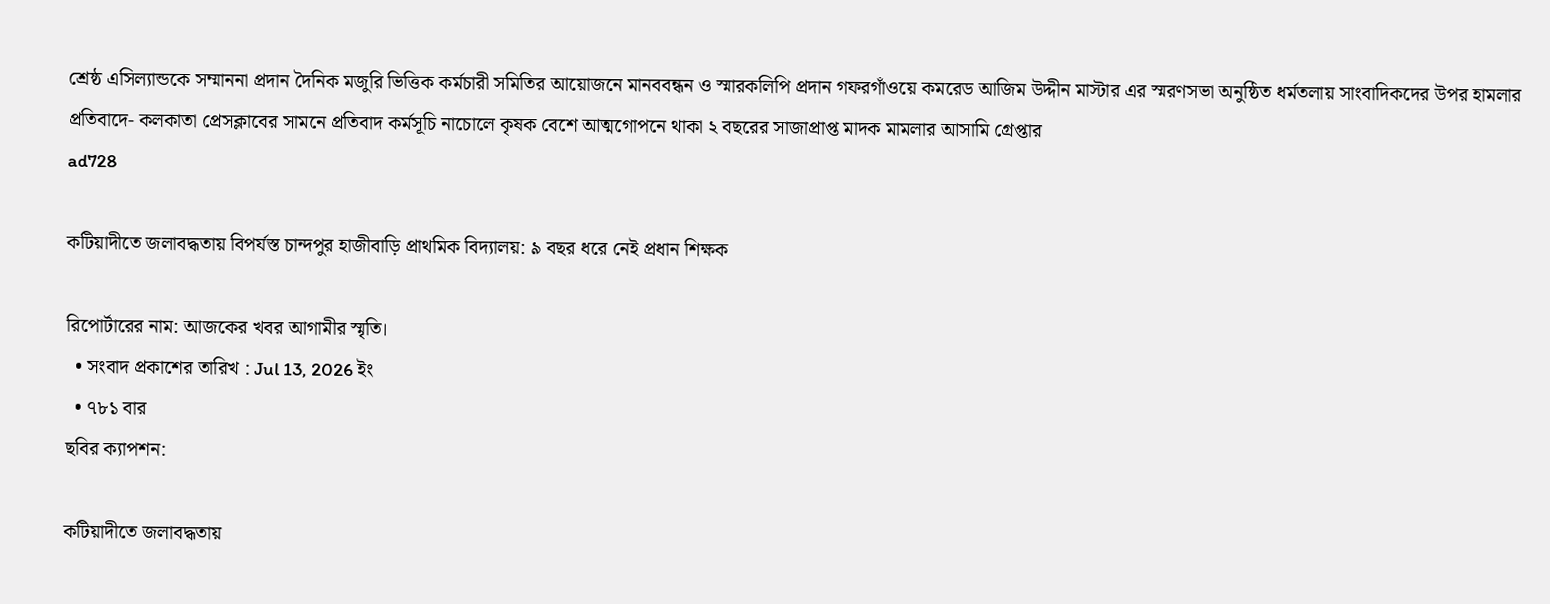শ্রেষ্ঠ এসিল্যান্ডকে সম্মাননা প্রদান দৈনিক মজুরি ভিত্তিক কর্মচারী সমিতির আয়োজনে মানববন্ধন ও স্মারকলিপি প্রদান গফরগাঁওয়ে কমরেড আজিম উদ্দীন মাস্টার এর স্মরণসভা অনুষ্ঠিত ধর্মতলায় সাংবাদিকদের উপর হামলার প্রতিবাদে- কলকাতা প্রেসক্লাবের সামনে প্রতিবাদ কর্মসূচি নাচোলে কৃষক বেশে আত্মগোপনে থাকা ২ বছরের সাজাপ্রাপ্ত মাদক মামলার আসামি গ্রেপ্তার
ad728

কটিয়াদীতে জলাবদ্ধতায় বিপর্যস্ত চান্দপুর হাজীবাড়ি প্রাথমিক বিদ্যালয়: ৯ বছর ধরে নেই প্রধান শিক্ষক

রিপোর্টারের নাম: আজকের খবর আগামীর স্মৃতি।
  • সংবাদ প্রকাশের তারিখ : Jul 13, 2026 ইং
  • ৭৮১ বার
ছবির ক্যাপশন:

কটিয়াদীতে জলাবদ্ধতায়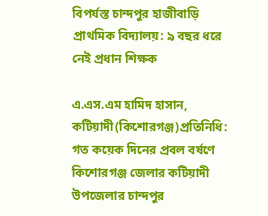বিপর্যস্ত চান্দপুর হাজীবাড়ি প্রাথমিক বিদ্যালয়: ৯ বছর ধরে নেই প্রধান শিক্ষক

এ.এস.এম হামিদ হাসান,
কটিয়াদী(কিশোরগঞ্জ)প্রতিনিধি:
গত কয়েক দিনের প্রবল বর্ষণে কিশোরগঞ্জ জেলার কটিয়াদী উপজেলার চান্দপুর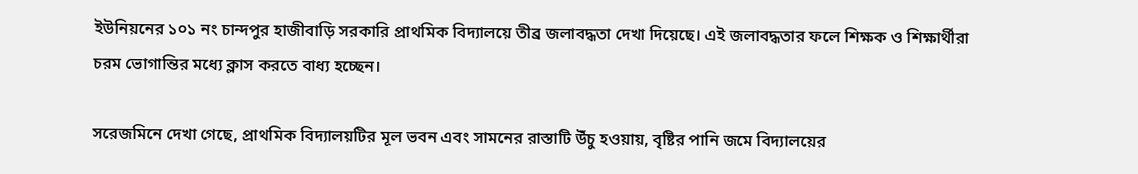ইউনিয়নের ১০১ নং চান্দপুর হাজীবাড়ি সরকারি প্রাথমিক বিদ্যালয়ে তীব্র জলাবদ্ধতা দেখা দিয়েছে। এই জলাবদ্ধতার ফলে শিক্ষক ও শিক্ষার্থীরা চরম ভোগান্তির মধ্যে ক্লাস করতে বাধ্য হচ্ছেন।

সরেজমিনে দেখা গেছে, প্রাথমিক বিদ্যালয়টির মূল ভবন এবং সামনের রাস্তাটি উঁচু হওয়ায়, বৃষ্টির পানি জমে বিদ্যালয়ের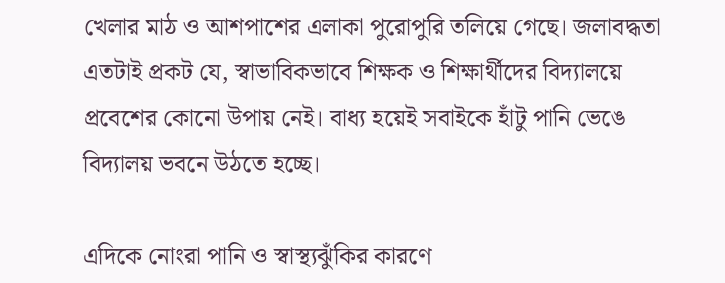খেলার মাঠ ও আশপাশের এলাকা পুরোপুরি তলিয়ে গেছে। জলাবদ্ধতা এতটাই প্রকট যে, স্বাভাবিকভাবে শিক্ষক ও শিক্ষার্থীদের বিদ্যালয়ে প্রবেশের কোনো উপায় নেই। বাধ্য হয়েই সবাইকে হাঁটু পানি ভেঙে বিদ্যালয় ভবনে উঠতে হচ্ছে।

এদিকে নোংরা পানি ও স্বাস্থ্যঝুঁকির কারণে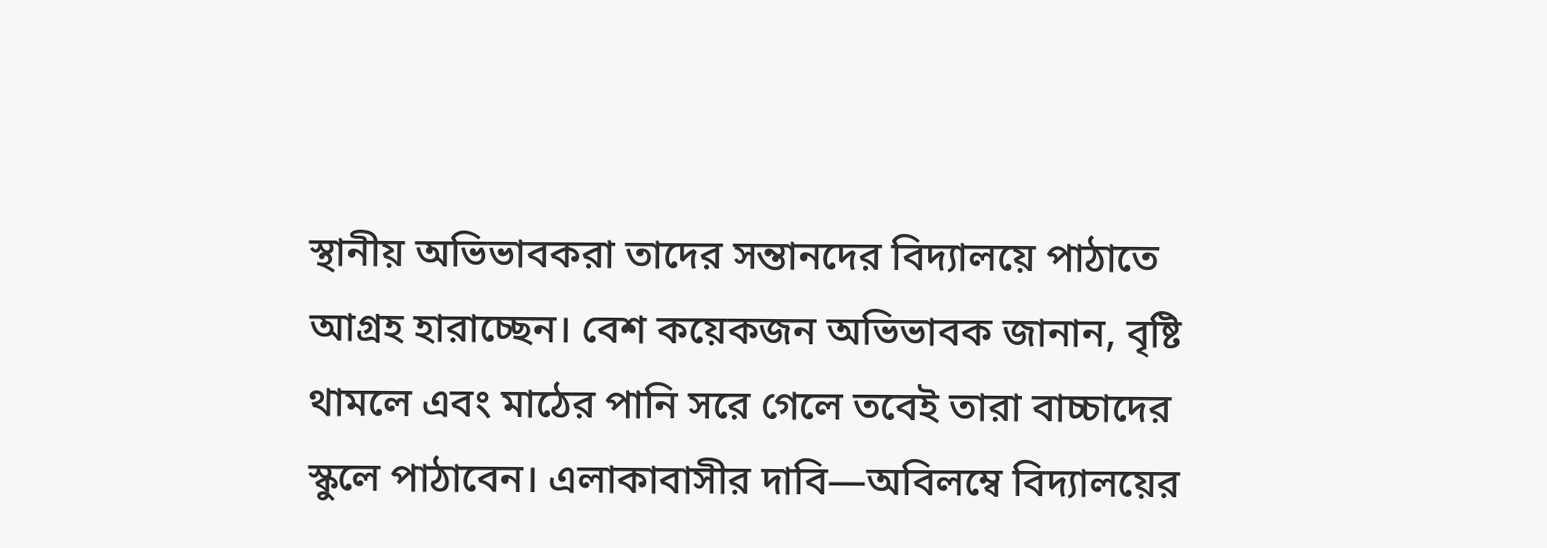স্থানীয় অভিভাবকরা তাদের সন্তানদের বিদ্যালয়ে পাঠাতে আগ্রহ হারাচ্ছেন। বেশ কয়েকজন অভিভাবক জানান, বৃষ্টি থামলে এবং মাঠের পানি সরে গেলে তবেই তারা বাচ্চাদের স্কুলে পাঠাবেন। এলাকাবাসীর দাবি—অবিলম্বে বিদ্যালয়ের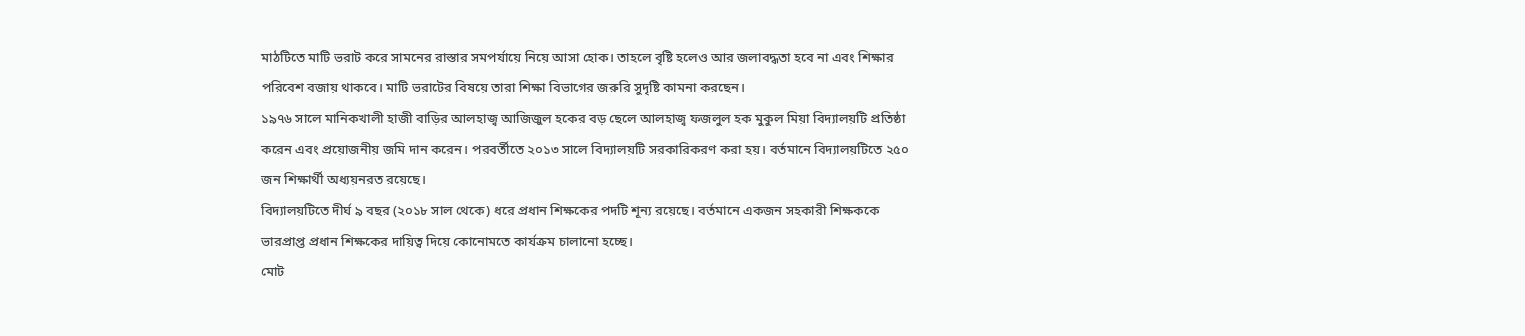মাঠটিতে মাটি ভরাট করে সামনের রাস্তার সমপর্যায়ে নিয়ে আসা হোক। তাহলে বৃষ্টি হলেও আর জলাবদ্ধতা হবে না এবং শিক্ষার পরিবেশ বজায় থাকবে। মাটি ভরাটের বিষয়ে তারা শিক্ষা বিভাগের জরুরি সুদৃষ্টি কামনা করছেন।
১৯৭৬ সালে মানিকখালী হাজী বাড়ির আলহাজ্ব আজিজুল হকের বড় ছেলে আলহাজ্ব ফজলুল হক মুকুল মিয়া বিদ্যালয়টি প্রতিষ্ঠা করেন এবং প্রয়োজনীয় জমি দান করেন। পরবর্তীতে ২০১৩ সালে বিদ্যালয়টি সরকারিকরণ করা হয়। বর্তমানে বিদ্যালয়টিতে ২৫০ জন শিক্ষার্থী অধ্যয়নরত রয়েছে।
বিদ্যালয়টিতে দীর্ঘ ৯ বছর (২০১৮ সাল থেকে) ধরে প্রধান শিক্ষকের পদটি শূন্য রয়েছে। বর্তমানে একজন সহকারী শিক্ষককে ভারপ্রাপ্ত প্রধান শিক্ষকের দায়িত্ব দিয়ে কোনোমতে কার্যক্রম চালানো হচ্ছে।
মোট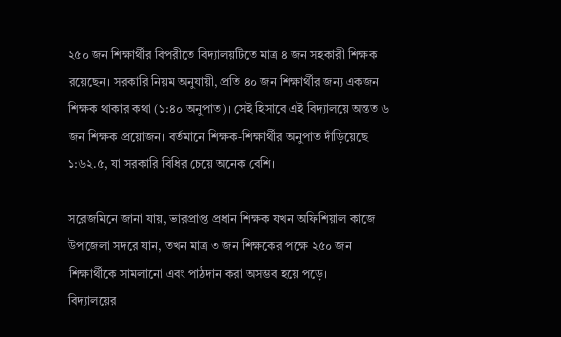২৫০ জন শিক্ষার্থীর বিপরীতে বিদ্যালয়টিতে মাত্র ৪ জন সহকারী শিক্ষক রয়েছেন। সরকারি নিয়ম অনুযায়ী, প্রতি ৪০ জন শিক্ষার্থীর জন্য একজন শিক্ষক থাকার কথা (১:৪০ অনুপাত)। সেই হিসাবে এই বিদ্যালয়ে অন্তত ৬ জন শিক্ষক প্রয়োজন। বর্তমানে শিক্ষক-শিক্ষার্থীর অনুপাত দাঁড়িয়েছে ১:৬২.৫, যা সরকারি বিধির চেয়ে অনেক বেশি।

সরেজমিনে জানা যায়, ভারপ্রাপ্ত প্রধান শিক্ষক যখন অফিশিয়াল কাজে উপজেলা সদরে যান, তখন মাত্র ৩ জন শিক্ষকের পক্ষে ২৫০ জন শিক্ষার্থীকে সামলানো এবং পাঠদান করা অসম্ভব হয়ে পড়ে।
বিদ্যালয়ের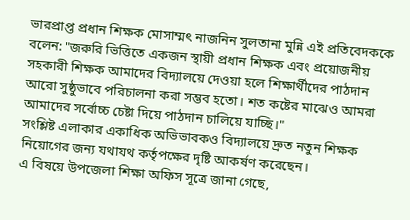ভারপ্রাপ্ত প্রধান শিক্ষক মোসাম্মৎ নাজনিন সুলতানা মুন্নি এই প্রতিবেদককে বলেন: "জরুরি ভিত্তিতে একজন স্থায়ী প্রধান শিক্ষক এবং প্রয়োজনীয় সহকারী শিক্ষক আমাদের বিদ্যালয়ে দেওয়া হলে শিক্ষার্থীদের পাঠদান আরো সুষ্ঠুভাবে পরিচালনা করা সম্ভব হতো। শত কষ্টের মাঝেও আমরা আমাদের সর্বোচ্চ চেষ্টা দিয়ে পাঠদান চালিয়ে যাচ্ছি।"
সংশ্লিষ্ট এলাকার একাধিক অভিভাবকও বিদ্যালয়ে দ্রুত নতুন শিক্ষক নিয়োগের জন্য যথাযথ কর্তৃপক্ষের দৃষ্টি আকর্ষণ করেছেন।
এ বিষয়ে উপজেলা শিক্ষা অফিস সূত্রে জানা গেছে,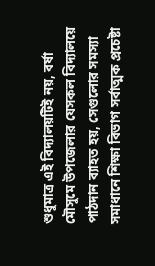শুধুমাত্র এই বিদ্যালয়টিই নয়, বর্ষা মৌসুমে উপজেলার যেসকল বিদ্যালয়ে পাঠদান ব্যাহত হয়, সেগুলোর সমস্যা সমাধানে শিক্ষা বিভাগ সর্বাত্মক প্রচেষ্টা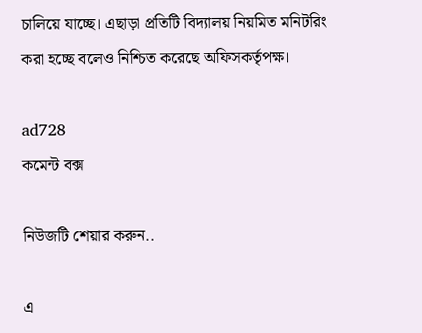চালিয়ে যাচ্ছে। এছাড়া প্রতিটি বিদ্যালয় নিয়মিত মনিটরিং করা হচ্ছে বলেও নিশ্চিত করেছে অফিসকর্তৃপক্ষ।

ad728
কমেন্ট বক্স

নিউজটি শেয়ার করুন..

এ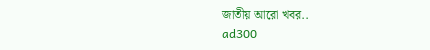জাতীয় আরো খবর..
ad300